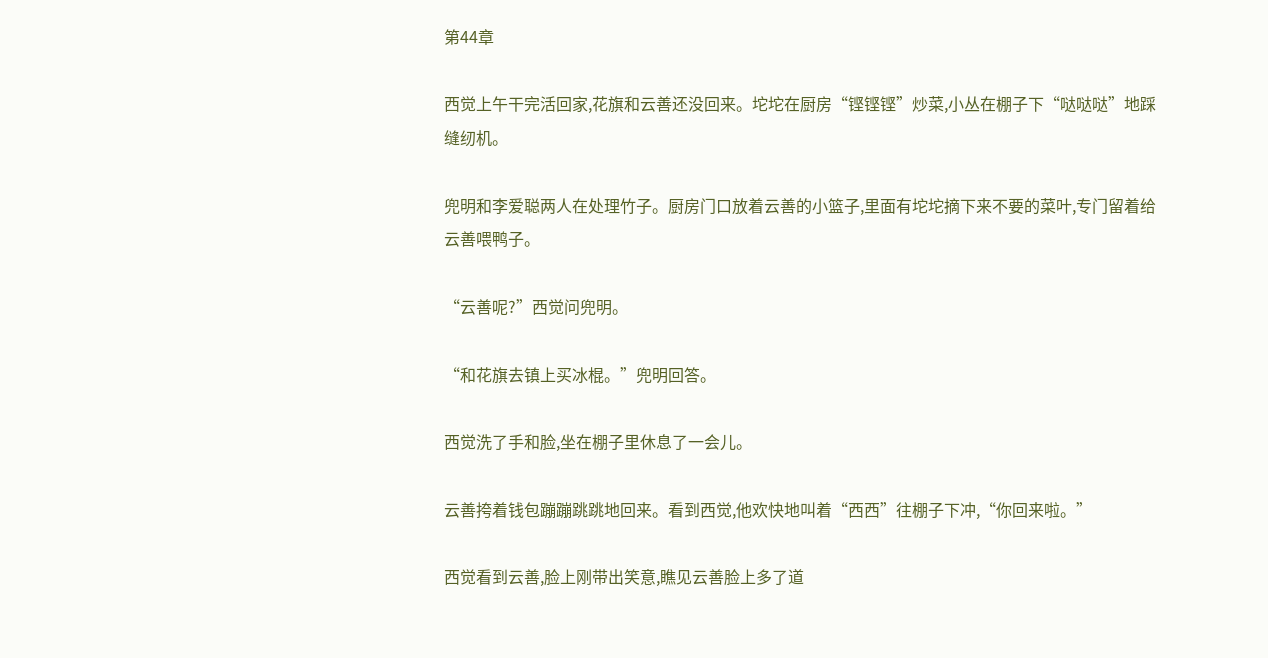第44章

西觉上午干完活回家,花旗和云善还没回来。坨坨在厨房“铿铿铿”炒菜,小丛在棚子下“哒哒哒”地踩缝纫机。

兜明和李爱聪两人在处理竹子。厨房门口放着云善的小篮子,里面有坨坨摘下来不要的菜叶,专门留着给云善喂鸭子。

“云善呢?”西觉问兜明。

“和花旗去镇上买冰棍。”兜明回答。

西觉洗了手和脸,坐在棚子里休息了一会儿。

云善挎着钱包蹦蹦跳跳地回来。看到西觉,他欢快地叫着“西西”往棚子下冲,“你回来啦。”

西觉看到云善,脸上刚带出笑意,瞧见云善脸上多了道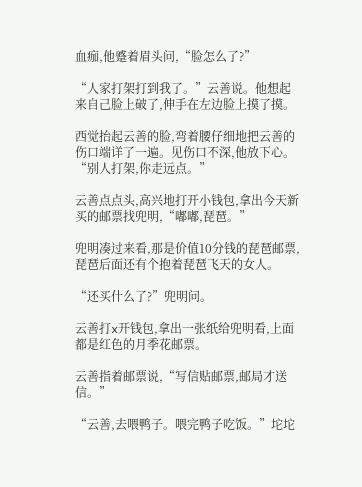血痂,他蹙着眉头问,“脸怎么了?”

“人家打架打到我了。”云善说。他想起来自己脸上破了,伸手在左边脸上摸了摸。

西觉抬起云善的脸,弯着腰仔细地把云善的伤口端详了一遍。见伤口不深,他放下心。“别人打架,你走远点。”

云善点点头,高兴地打开小钱包,拿出今天新买的邮票找兜明,“嘟嘟,琵琶。”

兜明凑过来看,那是价值10分钱的琵琶邮票,琵琶后面还有个抱着琵琶飞天的女人。

“还买什么了?”兜明问。

云善打x开钱包,拿出一张纸给兜明看,上面都是红色的月季花邮票。

云善指着邮票说,“写信贴邮票,邮局才送信。”

“云善,去喂鸭子。喂完鸭子吃饭。”坨坨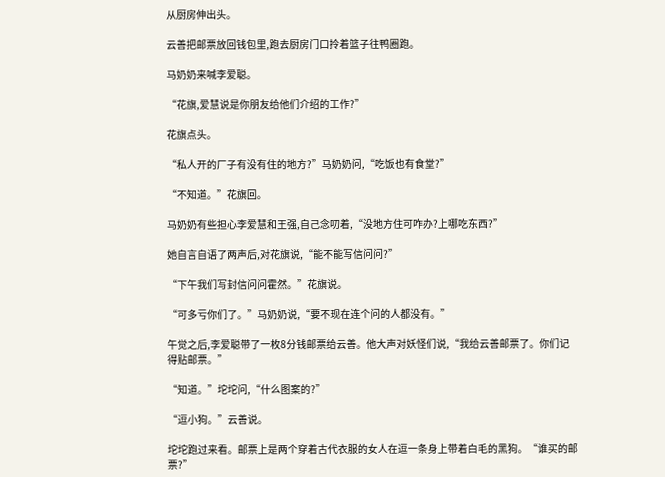从厨房伸出头。

云善把邮票放回钱包里,跑去厨房门口拎着篮子往鸭圈跑。

马奶奶来喊李爱聪。

“花旗,爱慧说是你朋友给他们介绍的工作?”

花旗点头。

“私人开的厂子有没有住的地方?”马奶奶问,“吃饭也有食堂?”

“不知道。”花旗回。

马奶奶有些担心李爱慧和王强,自己念叨着,“没地方住可咋办?上哪吃东西?”

她自言自语了两声后,对花旗说,“能不能写信问问?”

“下午我们写封信问问霍然。”花旗说。

“可多亏你们了。”马奶奶说,“要不现在连个问的人都没有。”

午觉之后,李爱聪带了一枚8分钱邮票给云善。他大声对妖怪们说,“我给云善邮票了。你们记得贴邮票。”

“知道。”坨坨问,“什么图案的?”

“逗小狗。”云善说。

坨坨跑过来看。邮票上是两个穿着古代衣服的女人在逗一条身上带着白毛的黑狗。“谁买的邮票?”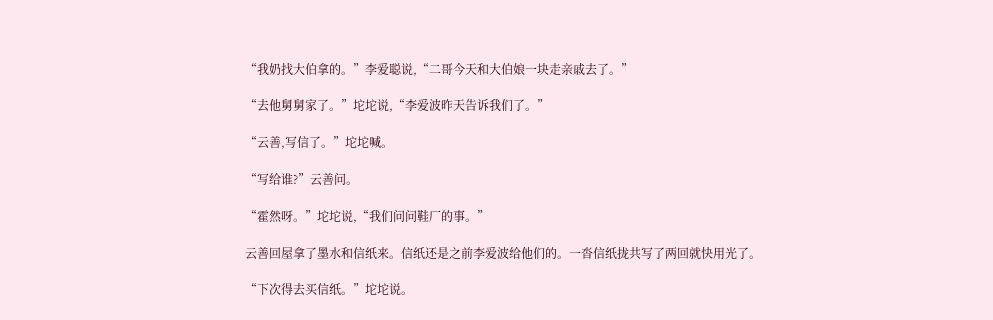“我奶找大伯拿的。”李爱聪说,“二哥今天和大伯娘一块走亲戚去了。”

“去他舅舅家了。”坨坨说,“李爱波昨天告诉我们了。”

“云善,写信了。”坨坨喊。

“写给谁?”云善问。

“霍然呀。”坨坨说,“我们问问鞋厂的事。”

云善回屋拿了墨水和信纸来。信纸还是之前李爱波给他们的。一沓信纸拢共写了两回就快用光了。

“下次得去买信纸。”坨坨说。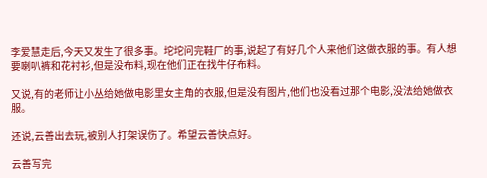李爱慧走后,今天又发生了很多事。坨坨问完鞋厂的事,说起了有好几个人来他们这做衣服的事。有人想要喇叭裤和花衬衫,但是没布料,现在他们正在找牛仔布料。

又说,有的老师让小丛给她做电影里女主角的衣服,但是没有图片,他们也没看过那个电影,没法给她做衣服。

还说,云善出去玩,被别人打架误伤了。希望云善快点好。

云善写完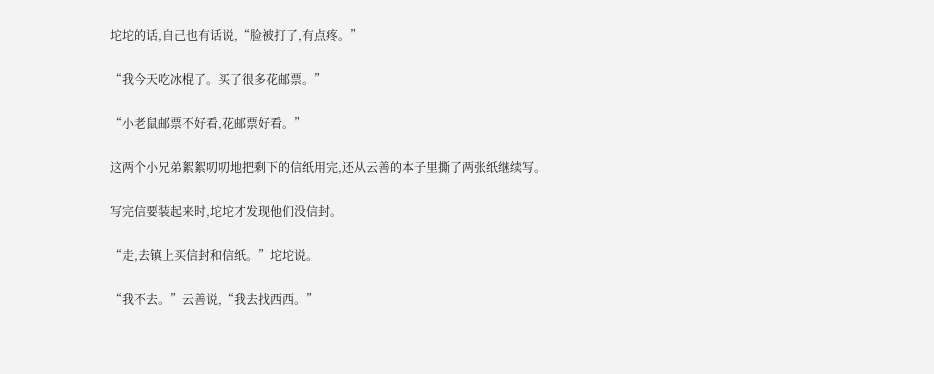坨坨的话,自己也有话说,“脸被打了,有点疼。”

“我今天吃冰棍了。买了很多花邮票。”

“小老鼠邮票不好看,花邮票好看。”

这两个小兄弟絮絮叨叨地把剩下的信纸用完,还从云善的本子里撕了两张纸继续写。

写完信要装起来时,坨坨才发现他们没信封。

“走,去镇上买信封和信纸。”坨坨说。

“我不去。”云善说,“我去找西西。”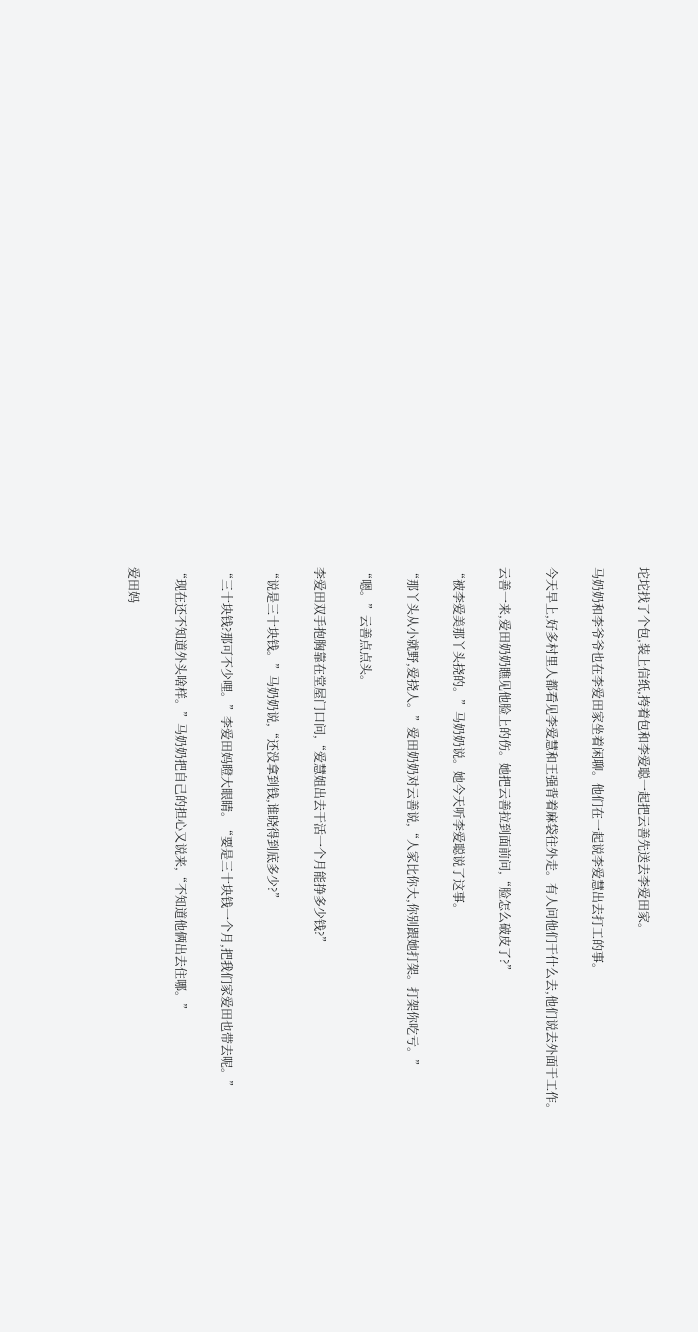坨坨找了个包,装上信纸,挎着包和李爱聪一起把云善先送去李爱田家。

马奶奶和李爷爷也在李爱田家坐着闲聊。他们在一起说李爱慧出去打工的事。

今天早上,好多村里人都看见李爱慧和王强背着麻袋往外走。有人问他们干什么去,他们说去外面干工作。

云善一来,爱田奶奶瞧见他脸上的伤。她把云善拉到面前问,“脸怎么破皮了?”

“被李爱美那丫头挠的。”马奶奶说。她今天听李爱聪说了这事。

“那丫头从小就野,爱挠人。”爱田奶奶对云善说,“人家比你大,你别跟她打架。打架你吃亏。”

“嗯。”云善点点头。

李爱田双手抱胸靠在堂屋门口问,“爱慧姐出去干活一个月能挣多少钱?”

“说是三十块钱。”马奶奶说,“还没拿到钱,谁晓得到底多少?”

“三十块钱?那可不少哩。”李爱田妈瞪大眼睛。“要是三十块钱一个月,把我们家爱田也带去呢。”

“现在还不知道外头啥样。”马奶奶把自己的担心又说来,“不知道他俩出去住哪。”

爱田妈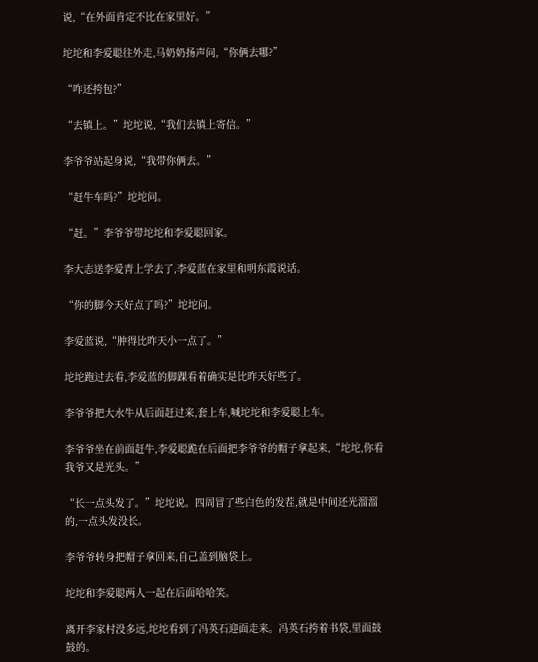说,“在外面肯定不比在家里好。”

坨坨和李爱聪往外走,马奶奶扬声问,“你俩去哪?”

“咋还挎包?”

“去镇上。”坨坨说,“我们去镇上寄信。”

李爷爷站起身说,“我带你俩去。”

“赶牛车吗?”坨坨问。

“赶。”李爷爷带坨坨和李爱聪回家。

李大志送李爱青上学去了,李爱蓝在家里和明东霞说话。

“你的脚今天好点了吗?”坨坨问。

李爱蓝说,“肿得比昨天小一点了。”

坨坨跑过去看,李爱蓝的脚踝看着确实是比昨天好些了。

李爷爷把大水牛从后面赶过来,套上车,喊坨坨和李爱聪上车。

李爷爷坐在前面赶牛,李爱聪跪在后面把李爷爷的帽子拿起来,“坨坨,你看我爷又是光头。”

“长一点头发了。”坨坨说。四周冒了些白色的发茬,就是中间还光溜溜的,一点头发没长。

李爷爷转身把帽子拿回来,自己盖到脑袋上。

坨坨和李爱聪两人一起在后面哈哈笑。

离开李家村没多远,坨坨看到了冯英石迎面走来。冯英石挎着书袋,里面鼓鼓的。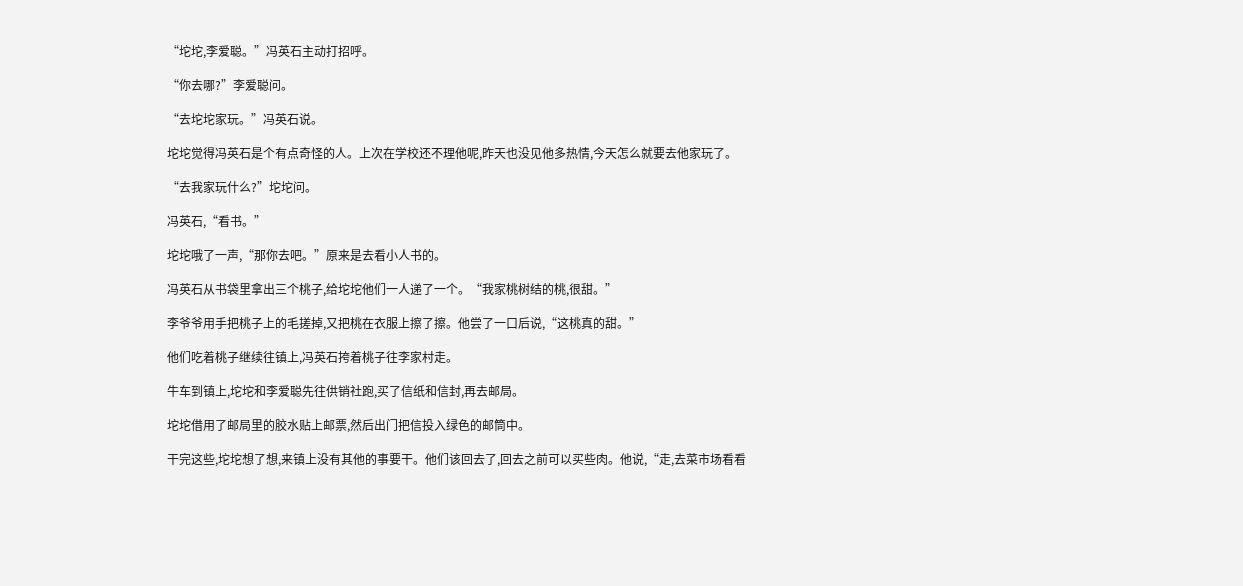“坨坨,李爱聪。”冯英石主动打招呼。

“你去哪?”李爱聪问。

“去坨坨家玩。”冯英石说。

坨坨觉得冯英石是个有点奇怪的人。上次在学校还不理他呢,昨天也没见他多热情,今天怎么就要去他家玩了。

“去我家玩什么?”坨坨问。

冯英石,“看书。”

坨坨哦了一声,“那你去吧。”原来是去看小人书的。

冯英石从书袋里拿出三个桃子,给坨坨他们一人递了一个。“我家桃树结的桃,很甜。”

李爷爷用手把桃子上的毛搓掉,又把桃在衣服上擦了擦。他尝了一口后说,“这桃真的甜。”

他们吃着桃子继续往镇上,冯英石挎着桃子往李家村走。

牛车到镇上,坨坨和李爱聪先往供销社跑,买了信纸和信封,再去邮局。

坨坨借用了邮局里的胶水贴上邮票,然后出门把信投入绿色的邮筒中。

干完这些,坨坨想了想,来镇上没有其他的事要干。他们该回去了,回去之前可以买些肉。他说,“走,去菜市场看看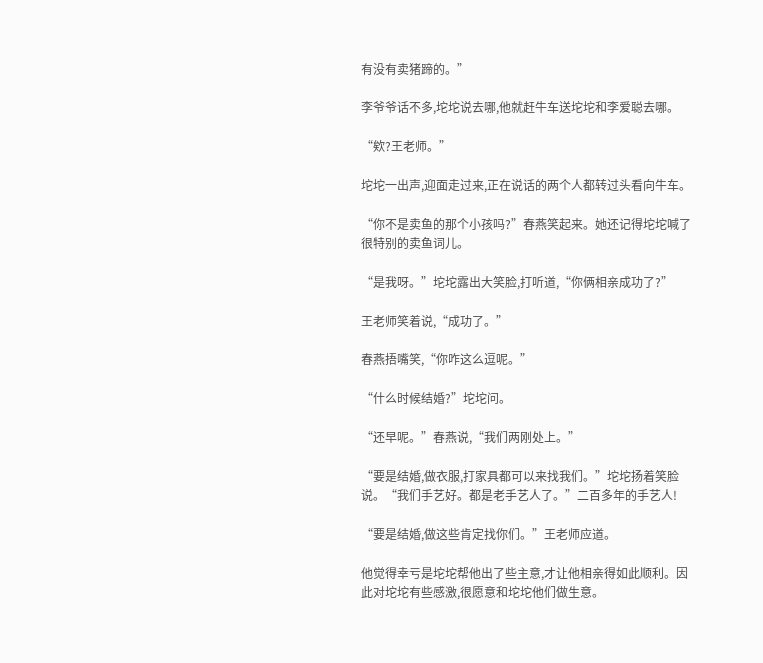有没有卖猪蹄的。”

李爷爷话不多,坨坨说去哪,他就赶牛车送坨坨和李爱聪去哪。

“欸?王老师。”

坨坨一出声,迎面走过来,正在说话的两个人都转过头看向牛车。

“你不是卖鱼的那个小孩吗?”春燕笑起来。她还记得坨坨喊了很特别的卖鱼词儿。

“是我呀。”坨坨露出大笑脸,打听道,“你俩相亲成功了?”

王老师笑着说,“成功了。”

春燕捂嘴笑,“你咋这么逗呢。”

“什么时候结婚?”坨坨问。

“还早呢。”春燕说,“我们两刚处上。”

“要是结婚,做衣服,打家具都可以来找我们。”坨坨扬着笑脸说。“我们手艺好。都是老手艺人了。”二百多年的手艺人!

“要是结婚,做这些肯定找你们。”王老师应道。

他觉得幸亏是坨坨帮他出了些主意,才让他相亲得如此顺利。因此对坨坨有些感激,很愿意和坨坨他们做生意。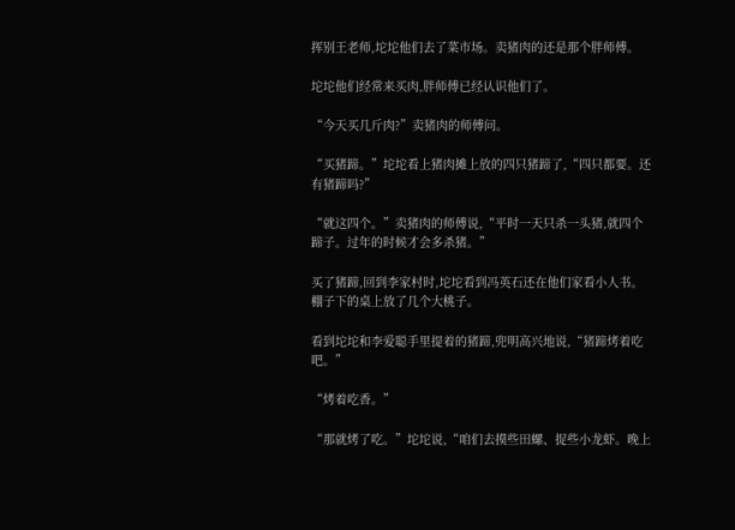挥别王老师,坨坨他们去了菜市场。卖猪肉的还是那个胖师傅。

坨坨他们经常来买肉,胖师傅已经认识他们了。

“今天买几斤肉?”卖猪肉的师傅问。

“买猪蹄。”坨坨看上猪肉摊上放的四只猪蹄了,“四只都要。还有猪蹄吗?”

“就这四个。”卖猪肉的师傅说,“平时一天只杀一头猪,就四个蹄子。过年的时候才会多杀猪。”

买了猪蹄,回到李家村时,坨坨看到冯英石还在他们家看小人书。棚子下的桌上放了几个大桃子。

看到坨坨和李爱聪手里提着的猪蹄,兜明高兴地说,“猪蹄烤着吃吧。”

“烤着吃香。”

“那就烤了吃。”坨坨说,“咱们去摸些田螺、捉些小龙虾。晚上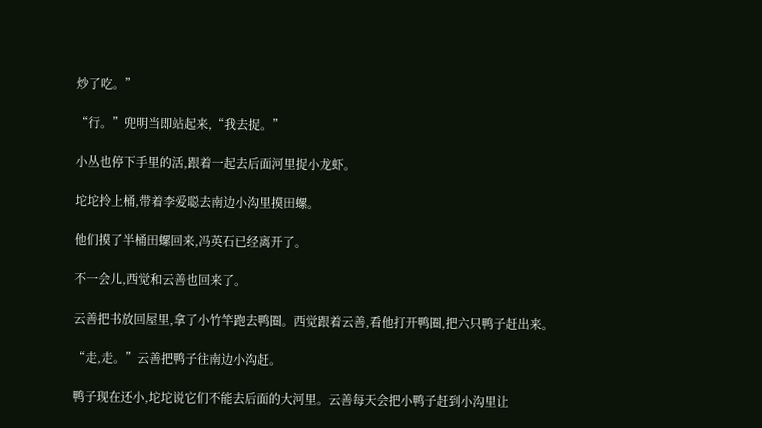炒了吃。”

“行。”兜明当即站起来,“我去捉。”

小丛也停下手里的活,跟着一起去后面河里捉小龙虾。

坨坨拎上桶,带着李爱聪去南边小沟里摸田螺。

他们摸了半桶田螺回来,冯英石已经离开了。

不一会儿,西觉和云善也回来了。

云善把书放回屋里,拿了小竹竿跑去鸭圈。西觉跟着云善,看他打开鸭圈,把六只鸭子赶出来。

“走,走。”云善把鸭子往南边小沟赶。

鸭子现在还小,坨坨说它们不能去后面的大河里。云善每天会把小鸭子赶到小沟里让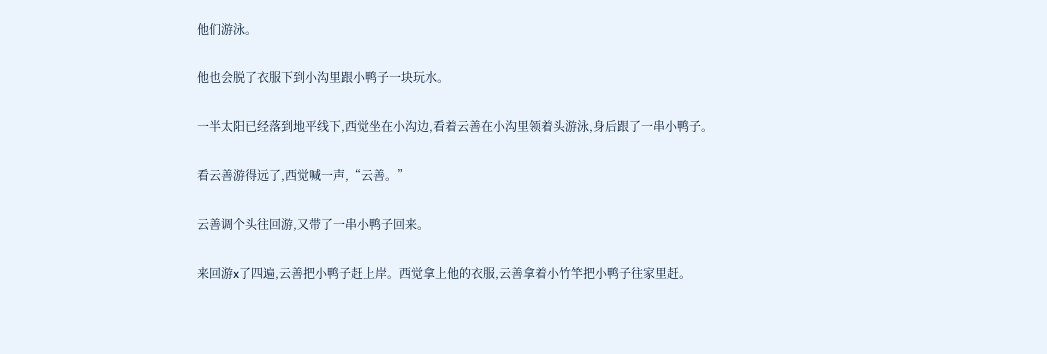他们游泳。

他也会脱了衣服下到小沟里跟小鸭子一块玩水。

一半太阳已经落到地平线下,西觉坐在小沟边,看着云善在小沟里领着头游泳,身后跟了一串小鸭子。

看云善游得远了,西觉喊一声,“云善。”

云善调个头往回游,又带了一串小鸭子回来。

来回游x了四遍,云善把小鸭子赶上岸。西觉拿上他的衣服,云善拿着小竹竿把小鸭子往家里赶。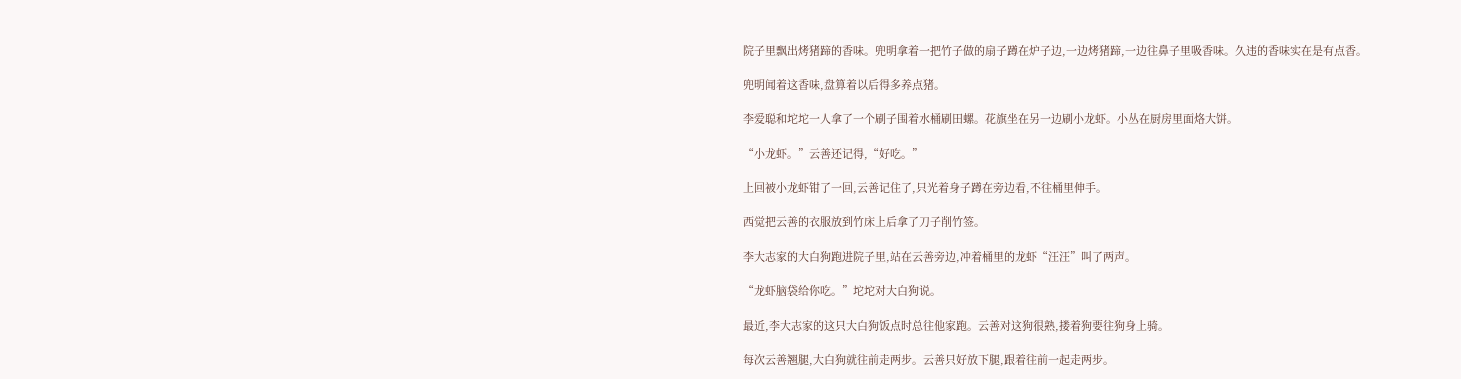院子里飘出烤猪蹄的香味。兜明拿着一把竹子做的扇子蹲在炉子边,一边烤猪蹄,一边往鼻子里吸香味。久违的香味实在是有点香。

兜明闻着这香味,盘算着以后得多养点猪。

李爱聪和坨坨一人拿了一个刷子围着水桶刷田螺。花旗坐在另一边刷小龙虾。小丛在厨房里面烙大饼。

“小龙虾。”云善还记得,“好吃。”

上回被小龙虾钳了一回,云善记住了,只光着身子蹲在旁边看,不往桶里伸手。

西觉把云善的衣服放到竹床上后拿了刀子削竹签。

李大志家的大白狗跑进院子里,站在云善旁边,冲着桶里的龙虾“汪汪”叫了两声。

“龙虾脑袋给你吃。”坨坨对大白狗说。

最近,李大志家的这只大白狗饭点时总往他家跑。云善对这狗很熟,搂着狗要往狗身上骑。

每次云善翘腿,大白狗就往前走两步。云善只好放下腿,跟着往前一起走两步。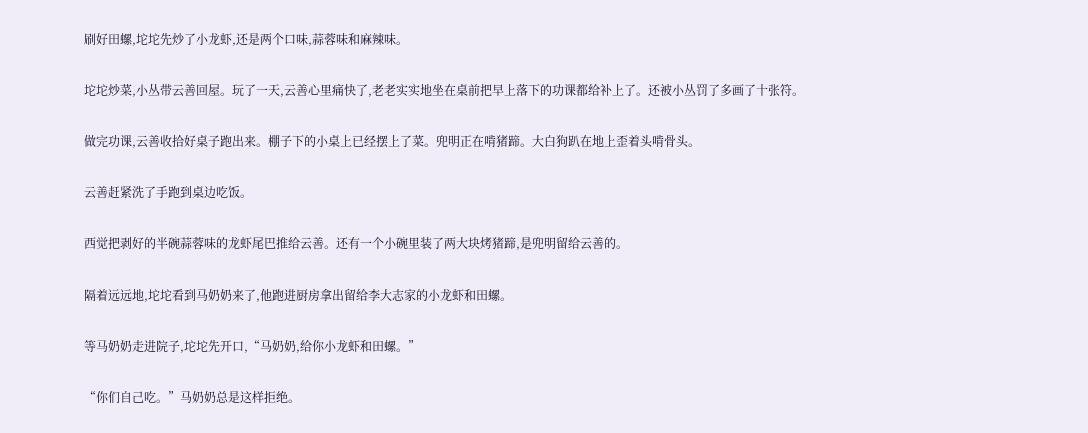刷好田螺,坨坨先炒了小龙虾,还是两个口味,蒜蓉味和麻辣味。

坨坨炒菜,小丛带云善回屋。玩了一天,云善心里痛快了,老老实实地坐在桌前把早上落下的功课都给补上了。还被小丛罚了多画了十张符。

做完功课,云善收拾好桌子跑出来。棚子下的小桌上已经摆上了菜。兜明正在啃猪蹄。大白狗趴在地上歪着头啃骨头。

云善赶紧洗了手跑到桌边吃饭。

西觉把剥好的半碗蒜蓉味的龙虾尾巴推给云善。还有一个小碗里装了两大块烤猪蹄,是兜明留给云善的。

隔着远远地,坨坨看到马奶奶来了,他跑进厨房拿出留给李大志家的小龙虾和田螺。

等马奶奶走进院子,坨坨先开口,“马奶奶,给你小龙虾和田螺。”

“你们自己吃。”马奶奶总是这样拒绝。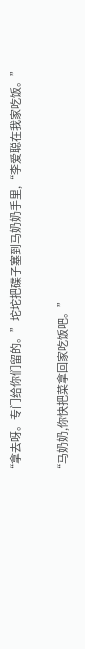“拿去呀。专门给你们留的。”坨坨把碟子塞到马奶奶手里,“李爱聪在我家吃饭。”

“马奶奶,你快把菜拿回家吃饭吧。”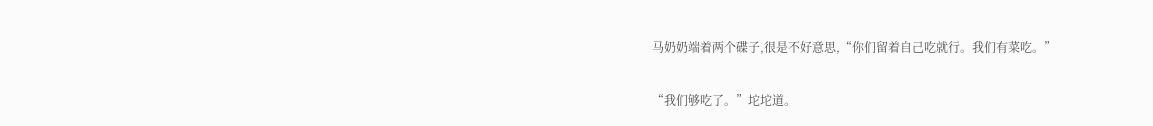马奶奶端着两个碟子,很是不好意思,“你们留着自己吃就行。我们有菜吃。”

“我们够吃了。”坨坨道。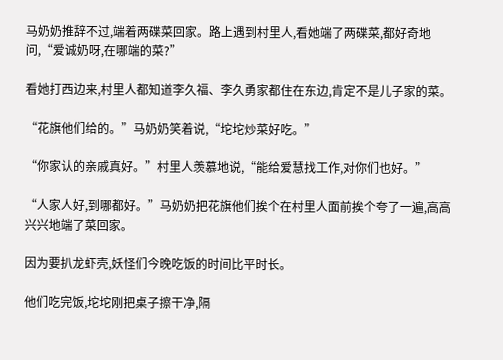马奶奶推辞不过,端着两碟菜回家。路上遇到村里人,看她端了两碟菜,都好奇地问,“爱诚奶呀,在哪端的菜?”

看她打西边来,村里人都知道李久福、李久勇家都住在东边,肯定不是儿子家的菜。

“花旗他们给的。”马奶奶笑着说,“坨坨炒菜好吃。”

“你家认的亲戚真好。”村里人羡慕地说,“能给爱慧找工作,对你们也好。”

“人家人好,到哪都好。”马奶奶把花旗他们挨个在村里人面前挨个夸了一遍,高高兴兴地端了菜回家。

因为要扒龙虾壳,妖怪们今晚吃饭的时间比平时长。

他们吃完饭,坨坨刚把桌子擦干净,隔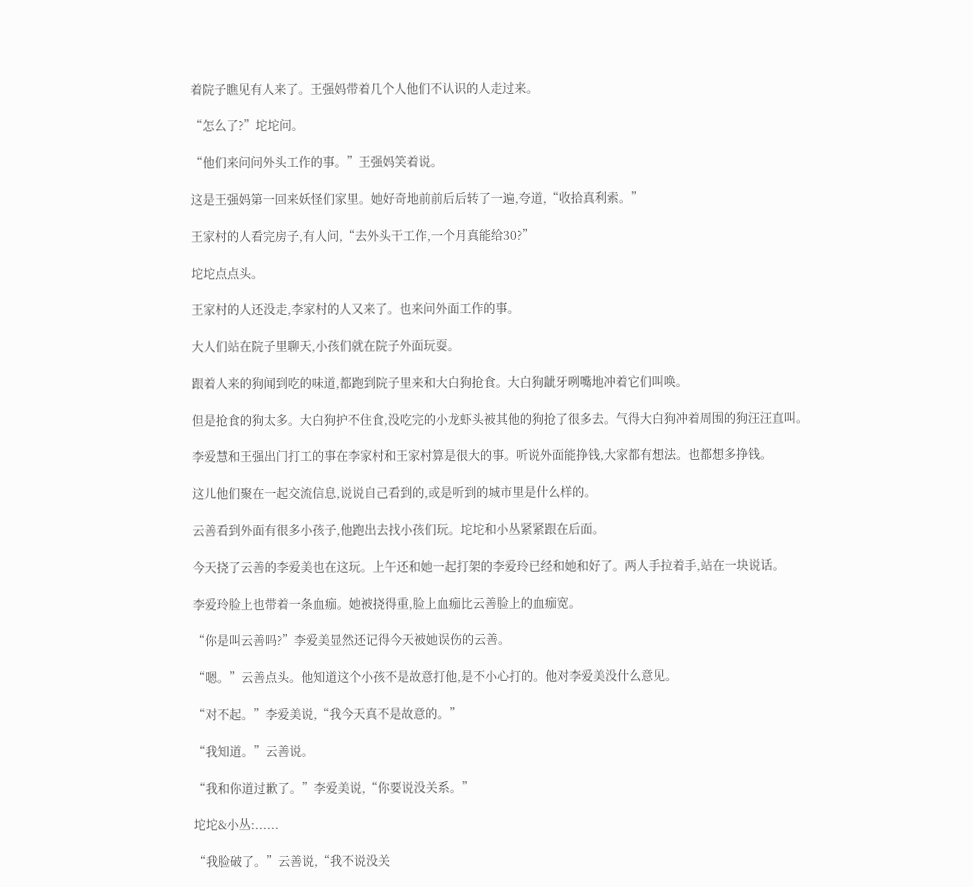着院子瞧见有人来了。王强妈带着几个人他们不认识的人走过来。

“怎么了?”坨坨问。

“他们来问问外头工作的事。”王强妈笑着说。

这是王强妈第一回来妖怪们家里。她好奇地前前后后转了一遍,夸道,“收拾真利索。”

王家村的人看完房子,有人问,“去外头干工作,一个月真能给30?”

坨坨点点头。

王家村的人还没走,李家村的人又来了。也来问外面工作的事。

大人们站在院子里聊天,小孩们就在院子外面玩耍。

跟着人来的狗闻到吃的味道,都跑到院子里来和大白狗抢食。大白狗龇牙咧嘴地冲着它们叫唤。

但是抢食的狗太多。大白狗护不住食,没吃完的小龙虾头被其他的狗抢了很多去。气得大白狗冲着周围的狗汪汪直叫。

李爱慧和王强出门打工的事在李家村和王家村算是很大的事。听说外面能挣钱,大家都有想法。也都想多挣钱。

这儿他们聚在一起交流信息,说说自己看到的,或是听到的城市里是什么样的。

云善看到外面有很多小孩子,他跑出去找小孩们玩。坨坨和小丛紧紧跟在后面。

今天挠了云善的李爱美也在这玩。上午还和她一起打架的李爱玲已经和她和好了。两人手拉着手,站在一块说话。

李爱玲脸上也带着一条血痂。她被挠得重,脸上血痂比云善脸上的血痂宽。

“你是叫云善吗?”李爱美显然还记得今天被她误伤的云善。

“嗯。”云善点头。他知道这个小孩不是故意打他,是不小心打的。他对李爱美没什么意见。

“对不起。”李爱美说,“我今天真不是故意的。”

“我知道。”云善说。

“我和你道过歉了。”李爱美说,“你要说没关系。”

坨坨&小丛:......

“我脸破了。”云善说,“我不说没关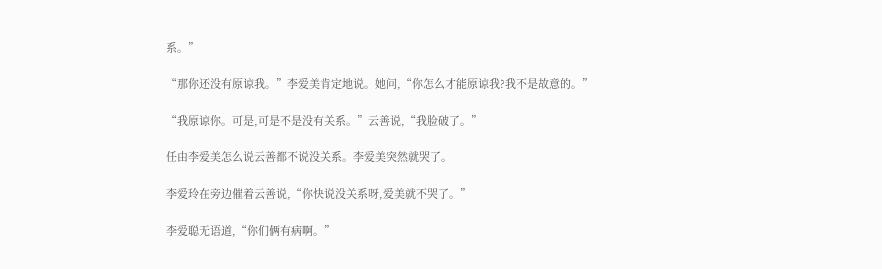系。”

“那你还没有原谅我。”李爱美肯定地说。她问,“你怎么才能原谅我?我不是故意的。”

“我原谅你。可是,可是不是没有关系。”云善说,“我脸破了。”

任由李爱美怎么说云善都不说没关系。李爱美突然就哭了。

李爱玲在旁边催着云善说,“你快说没关系呀,爱美就不哭了。”

李爱聪无语道,“你们俩有病啊。”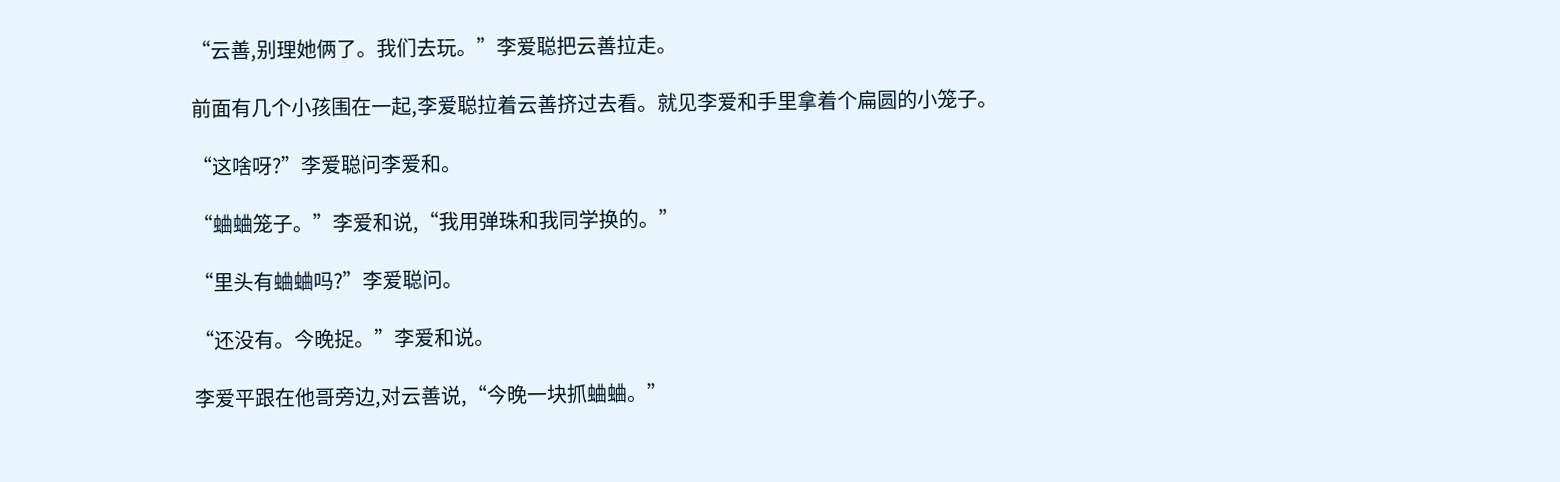“云善,别理她俩了。我们去玩。”李爱聪把云善拉走。

前面有几个小孩围在一起,李爱聪拉着云善挤过去看。就见李爱和手里拿着个扁圆的小笼子。

“这啥呀?”李爱聪问李爱和。

“蛐蛐笼子。”李爱和说,“我用弹珠和我同学换的。”

“里头有蛐蛐吗?”李爱聪问。

“还没有。今晚捉。”李爱和说。

李爱平跟在他哥旁边,对云善说,“今晚一块抓蛐蛐。”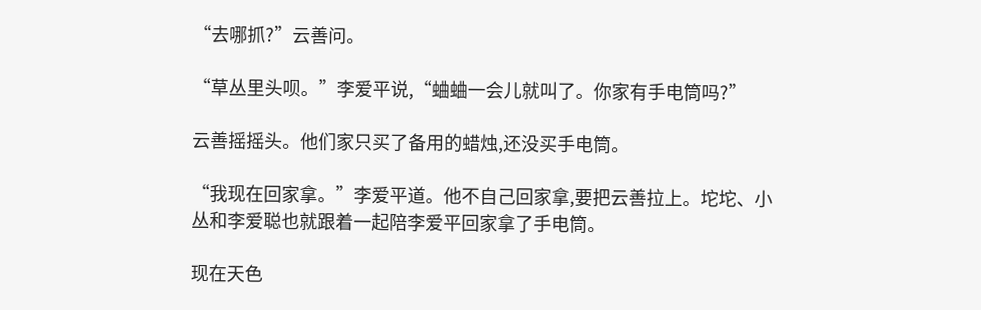“去哪抓?”云善问。

“草丛里头呗。”李爱平说,“蛐蛐一会儿就叫了。你家有手电筒吗?”

云善摇摇头。他们家只买了备用的蜡烛,还没买手电筒。

“我现在回家拿。”李爱平道。他不自己回家拿,要把云善拉上。坨坨、小丛和李爱聪也就跟着一起陪李爱平回家拿了手电筒。

现在天色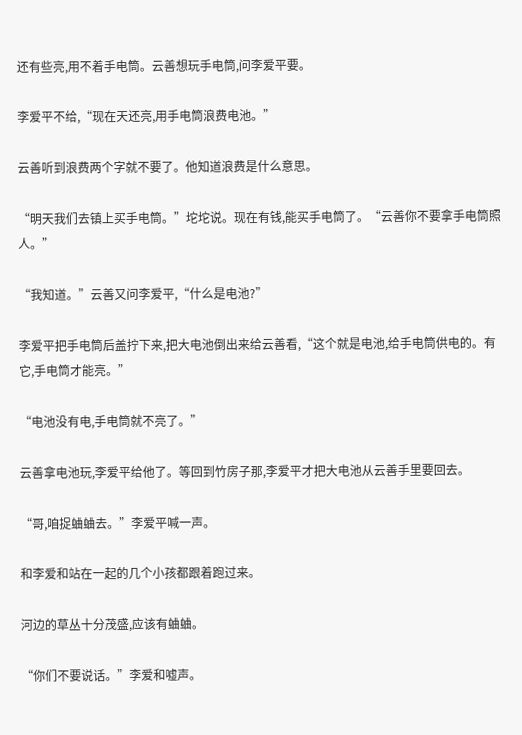还有些亮,用不着手电筒。云善想玩手电筒,问李爱平要。

李爱平不给,“现在天还亮,用手电筒浪费电池。”

云善听到浪费两个字就不要了。他知道浪费是什么意思。

“明天我们去镇上买手电筒。”坨坨说。现在有钱,能买手电筒了。“云善你不要拿手电筒照人。”

“我知道。”云善又问李爱平,“什么是电池?”

李爱平把手电筒后盖拧下来,把大电池倒出来给云善看,“这个就是电池,给手电筒供电的。有它,手电筒才能亮。”

“电池没有电,手电筒就不亮了。”

云善拿电池玩,李爱平给他了。等回到竹房子那,李爱平才把大电池从云善手里要回去。

“哥,咱捉蛐蛐去。”李爱平喊一声。

和李爱和站在一起的几个小孩都跟着跑过来。

河边的草丛十分茂盛,应该有蛐蛐。

“你们不要说话。”李爱和嘘声。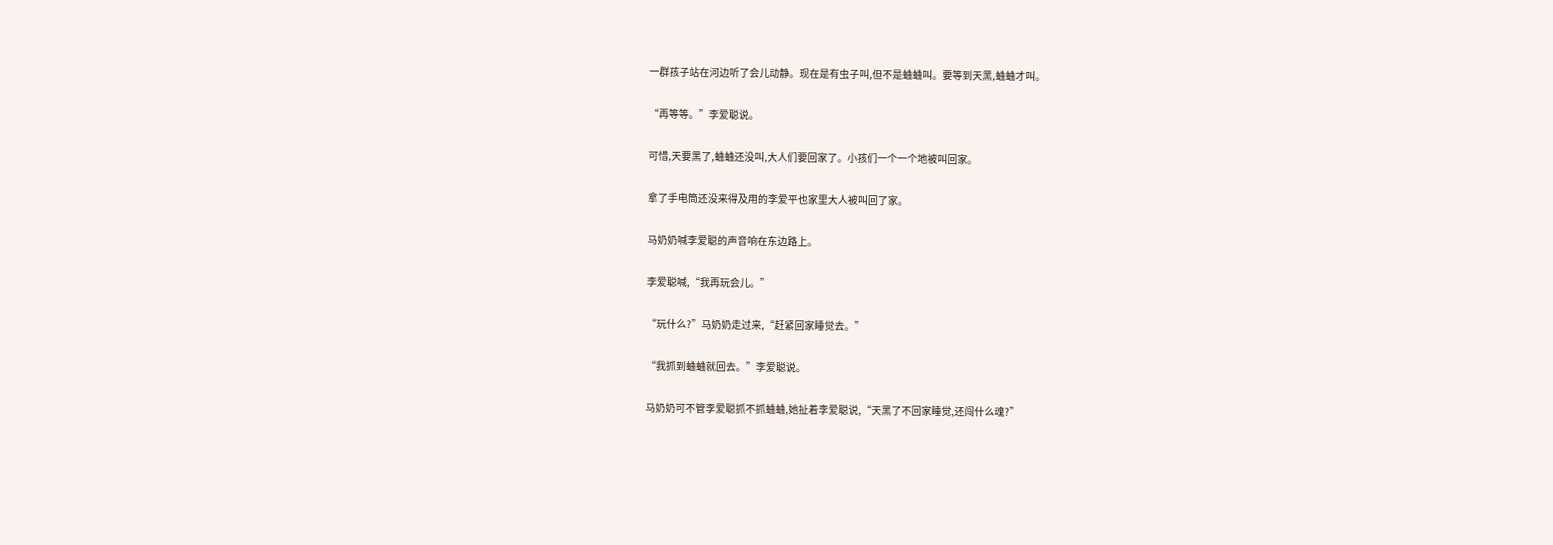一群孩子站在河边听了会儿动静。现在是有虫子叫,但不是蛐蛐叫。要等到天黑,蛐蛐才叫。

“再等等。”李爱聪说。

可惜,天要黑了,蛐蛐还没叫,大人们要回家了。小孩们一个一个地被叫回家。

拿了手电筒还没来得及用的李爱平也家里大人被叫回了家。

马奶奶喊李爱聪的声音响在东边路上。

李爱聪喊,“我再玩会儿。”

“玩什么?”马奶奶走过来,“赶紧回家睡觉去。”

“我抓到蛐蛐就回去。”李爱聪说。

马奶奶可不管李爱聪抓不抓蛐蛐,她扯着李爱聪说,“天黑了不回家睡觉,还闯什么魂?”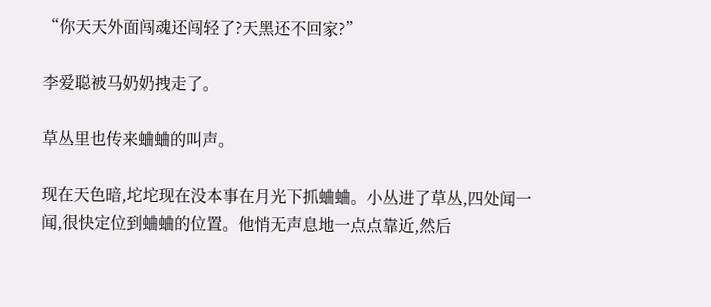“你天天外面闯魂还闯轻了?天黑还不回家?”

李爱聪被马奶奶拽走了。

草丛里也传来蛐蛐的叫声。

现在天色暗,坨坨现在没本事在月光下抓蛐蛐。小丛进了草丛,四处闻一闻,很快定位到蛐蛐的位置。他悄无声息地一点点靠近,然后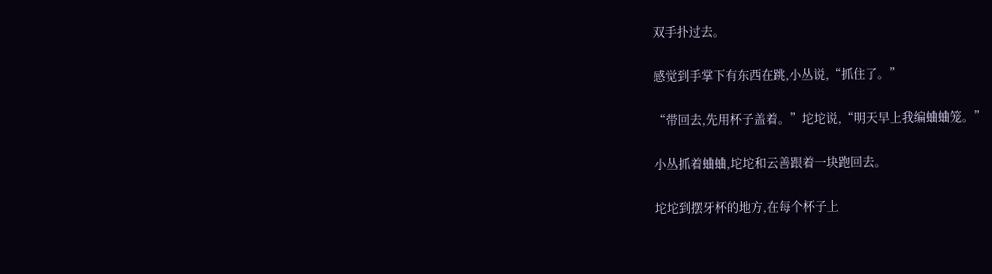双手扑过去。

感觉到手掌下有东西在跳,小丛说,“抓住了。”

“带回去,先用杯子盖着。”坨坨说,“明天早上我编蛐蛐笼。”

小丛抓着蛐蛐,坨坨和云善跟着一块跑回去。

坨坨到摆牙杯的地方,在每个杯子上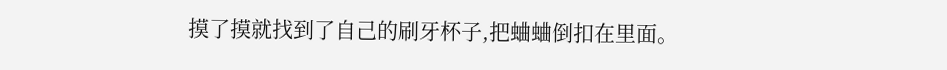摸了摸就找到了自己的刷牙杯子,把蛐蛐倒扣在里面。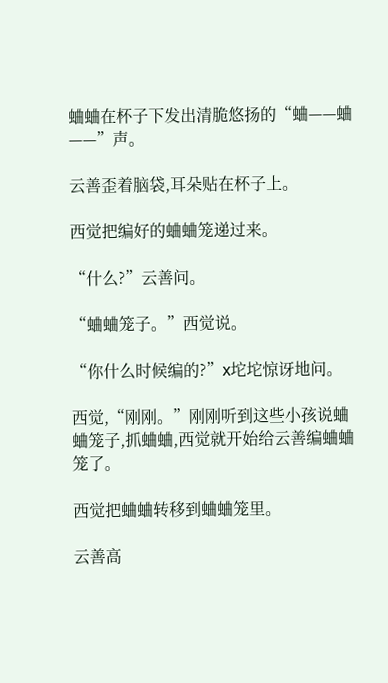蛐蛐在杯子下发出清脆悠扬的“蛐——蛐——”声。

云善歪着脑袋,耳朵贴在杯子上。

西觉把编好的蛐蛐笼递过来。

“什么?”云善问。

“蛐蛐笼子。”西觉说。

“你什么时候编的?”x坨坨惊讶地问。

西觉,“刚刚。”刚刚听到这些小孩说蛐蛐笼子,抓蛐蛐,西觉就开始给云善编蛐蛐笼了。

西觉把蛐蛐转移到蛐蛐笼里。

云善高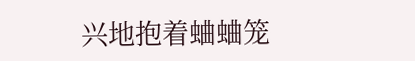兴地抱着蛐蛐笼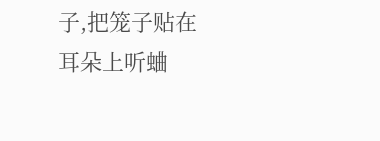子,把笼子贴在耳朵上听蛐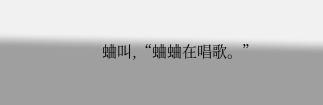蛐叫,“蛐蛐在唱歌。”